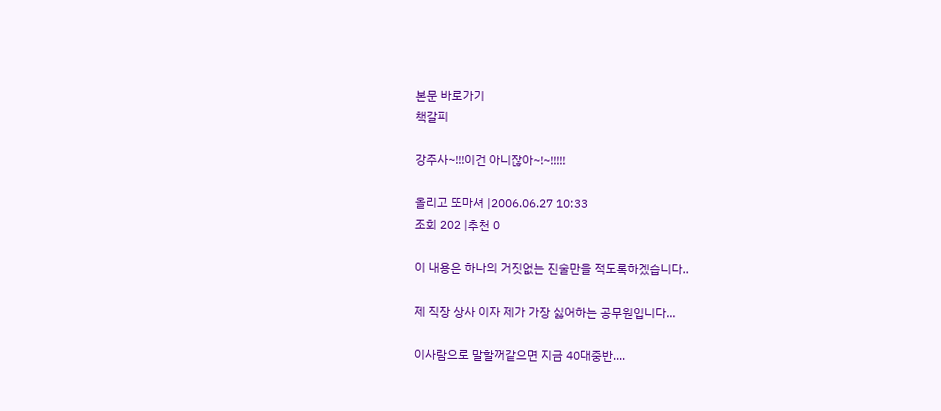본문 바로가기
책갈피

강주사~!!!이건 아니잖아~!~!!!!!

올리고 또마셔 |2006.06.27 10:33
조회 202 |추천 0

이 내용은 하나의 거짓없는 진술만을 적도록하겠습니다..

제 직장 상사 이자 제가 가장 싫어하는 공무원입니다...

이사람으로 말할꺼같으면 지금 40대중반....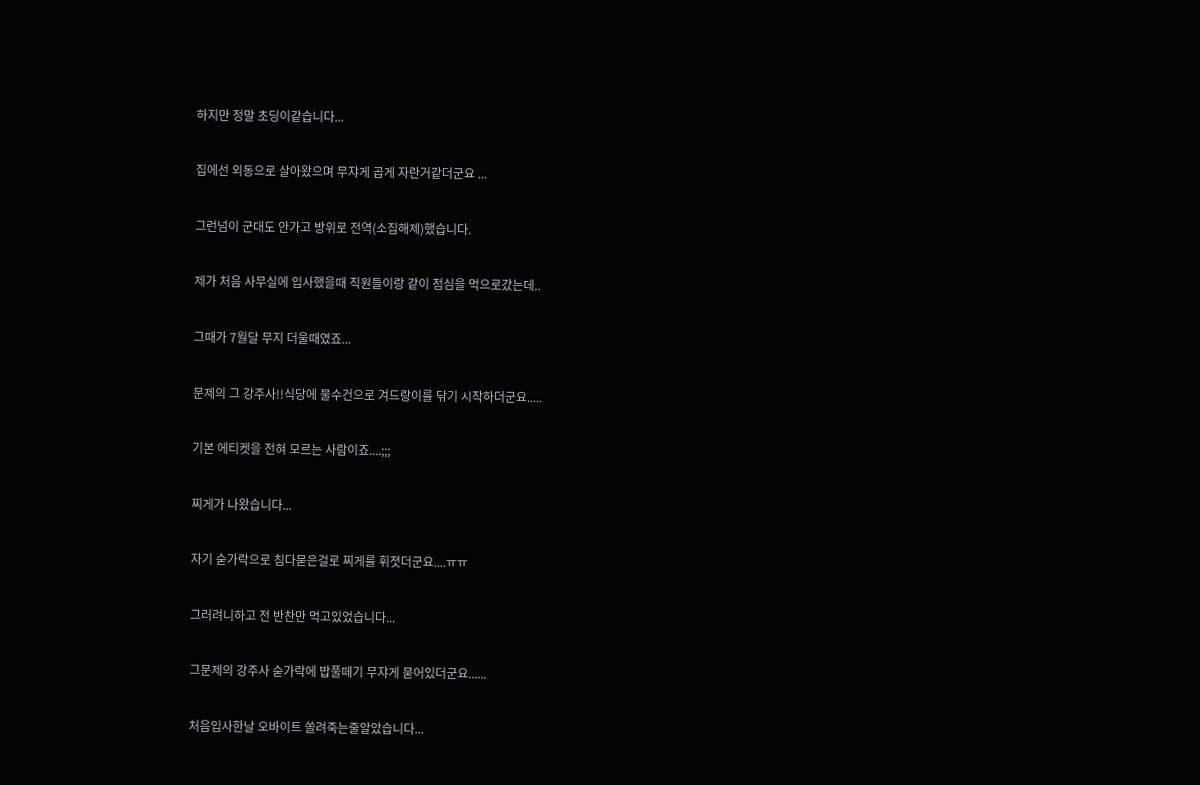하지만 정말 초딩이같습니다...

집에선 외동으로 살아왔으며 무쟈게 곱게 자란거같더군요 ...

그런넘이 군대도 안가고 방위로 전역(소집해제)했습니다.

제가 처음 사무실에 입사했을때 직원들이랑 같이 점심을 먹으로갔는데..

그때가 7월달 무지 더울때였죠...

문제의 그 강주사!!식당에 물수건으로 겨드랑이를 닦기 시작하더군요.....

기본 에티켓을 전혀 모르는 사람이죠....;;;

찌게가 나왔습니다...

자기 숟가락으로 침다묻은걸로 찌게를 휘졋더군요....ㅠㅠ

그러려니하고 전 반찬만 먹고있었습니다...

그문제의 강주사 숟가락에 밥풀떼기 무쟈게 묻어있더군요......

처음입사한날 오바이트 쏠려죽는줄알았습니다...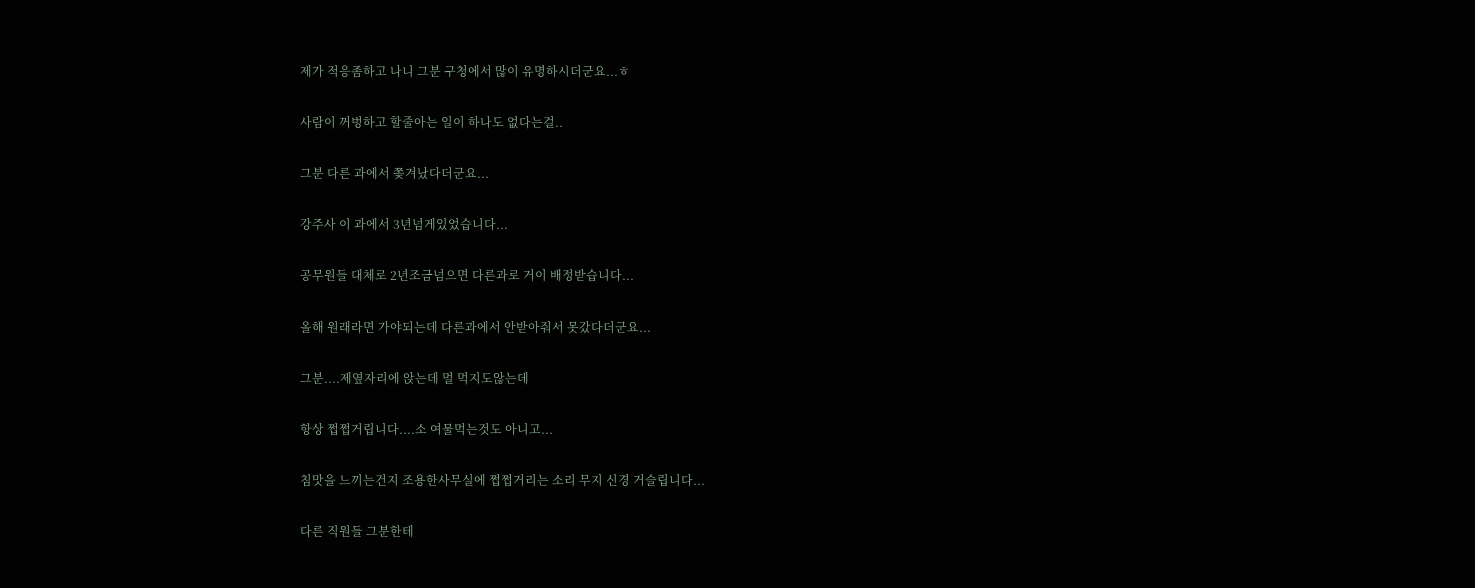제가 적응좀하고 나니 그분 구청에서 많이 유명하시더군요...ㅎ

사람이 꺼벙하고 할줄아는 일이 하나도 없다는걸..

그분 다른 과에서 쫒겨났다더군요...

강주사 이 과에서 3년넘게있었습니다...

공무원들 대체로 2년조금넘으면 다른과로 거이 배정받습니다...

올해 원래라면 가야되는데 다른과에서 안받아줘서 못갔다더군요...

그분....제옆자리에 앉는데 멀 먹지도않는데

항상 쩝쩝거립니다....소 여물먹는것도 아니고...

침맛을 느끼는건지 조용한사무실에 쩝쩝거리는 소리 무지 신경 거슬립니다...

다른 직원들 그분한테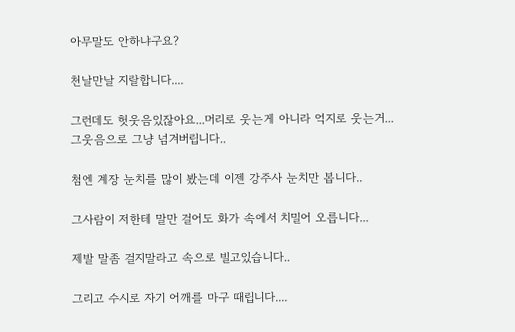아무말도 안하냐구요?

천날만날 지랄합니다....

그런데도 헛웃음있잖아요...머리로 웃는게 아니라 억지로 웃는거...그웃음으로 그냥 넘겨버립니다..

첨엔 계장 눈치를 많이 봤는데 이젠 강주사 눈치만 봅니다..

그사람이 저한테 말만 걸어도 화가 속에서 치밀어 오릅니다...

제발 말좀 걸지말라고 속으로 빌고있습니다..

그리고 수시로 자기 어깨를 마구 때립니다....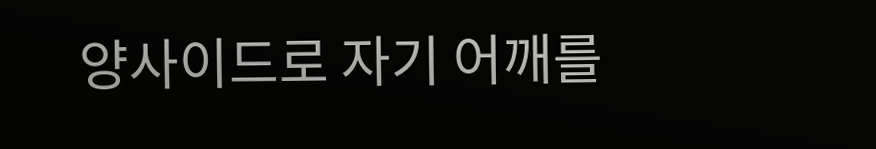양사이드로 자기 어깨를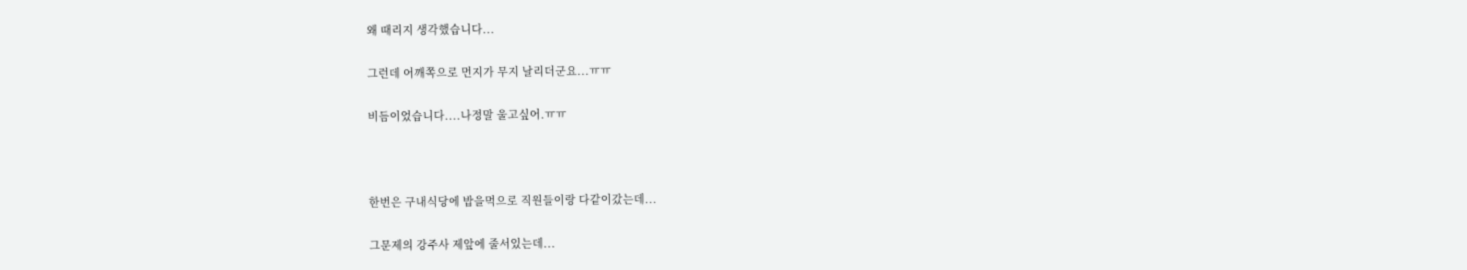왜 때리지 생각했습니다...

그런데 어깨쪽으로 먼지가 무지 날리더군요...ㅠㅠ

비듬이었습니다....나정말 울고싶어.ㅠㅠ



한번은 구내식당에 밥을먹으로 직원들이랑 다같이갔는데...

그문제의 강주사 제앞에 줄서있는데...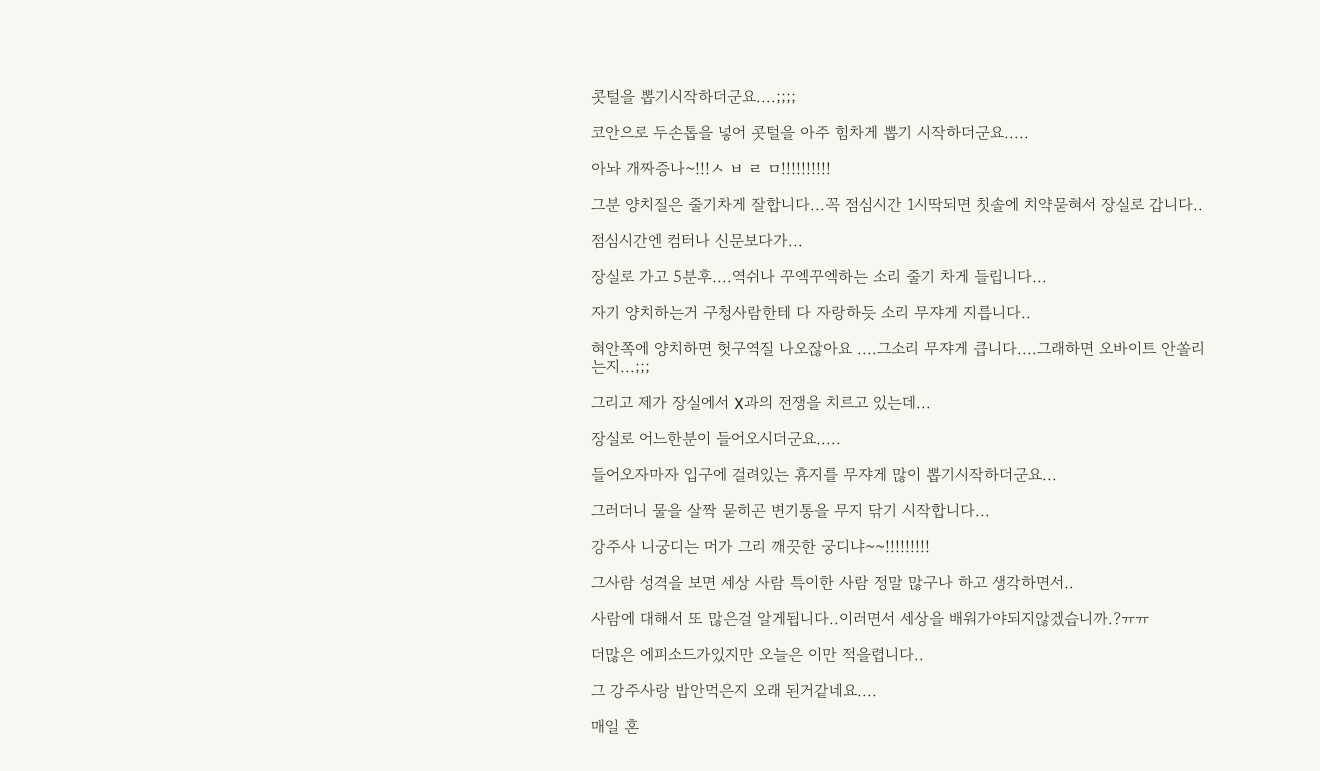콧털을 뽑기시작하더군요....;;;;

코안으로 두손톱을 넣어 콧털을 아주 힘차게 뽑기 시작하더군요.....

아놔 개짜증나~!!!ㅅ ㅂ ㄹ ㅁ!!!!!!!!!!

그분 양치질은 줄기차게 잘합니다...꼭 점심시간 1시딱되면 칫솔에 치약묻혀서 장실로 갑니다..

점심시간엔 컴터나 신문보다가...

장실로 가고 5분후....역쉬나 꾸엑꾸엑하는 소리 줄기 차게 들립니다...

자기 양치하는거 구청사람한테 다 자랑하듯 소리 무쟈게 지릅니다..

혀안쪽에 양치하면 헛구역질 나오잖아요 ....그소리 무쟈게 큽니다....그래하면 오바이트 안쏠리는지...;;;

그리고 제가 장실에서 X과의 전쟁을 치르고 있는데...

장실로 어느한분이 들어오시더군요.....

들어오자마자 입구에 걸려있는 휴지를 무쟈게 많이 뽑기시작하더군요...

그러더니 물을 살짝 묻히곤 변기통을 무지 닦기 시작합니다...

강주사 니궁디는 머가 그리 깨끗한 궁디냐~~!!!!!!!!!

그사람 성격을 보면 세상 사람 특이한 사람 정말 많구나 하고 생각하면서..

사람에 대해서 또 많은걸 알게됩니다..이러면서 세상을 배워가야되지않겠습니까.?ㅠㅠ

더많은 에피소드가있지만 오늘은 이만 적을렵니다..

그 강주사랑 밥안먹은지 오래 된거같네요....

매일 혼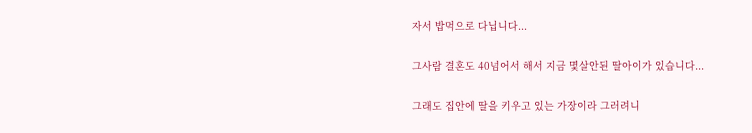자서 밥먹으로 다닙니다...

그사람 결혼도 40넘어서 해서 지금 몇살안된 딸아이가 있습니다...

그래도 집안에 딸을 키우고 있는 가장이라 그러려니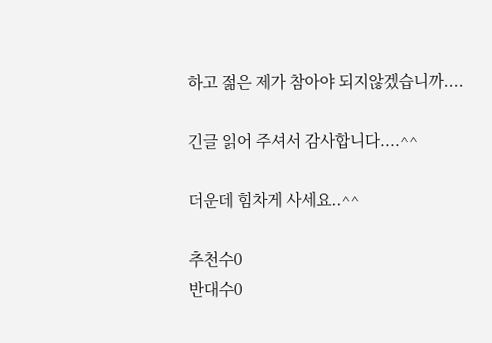하고 젊은 제가 참아야 되지않겠습니까....

긴글 읽어 주셔서 감사합니다....^^

더운데 힘차게 사세요..^^

추천수0
반대수0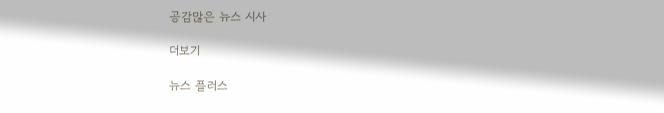공감많은 뉴스 시사

더보기

뉴스 플러스